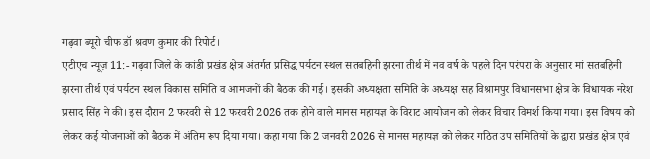गढ़वा ब्यूरो चीफ डॉ श्रवण कुमार की रिपोर्ट।
एटीएच न्यूज़ 11:- गढ़वा जिले के कांडी प्रखंड क्षेत्र अंतर्गत प्रसिद्ध पर्यटन स्थल सतबहिनी झरना तीर्थ में नव वर्ष के पहले दिन परंपरा के अनुसार मां सतबहिनी झरना तीर्थ एवं पर्यटन स्थल विकास समिति व आमजनों की बैठक की गई। इसकी अध्यक्षता समिति के अध्यक्ष सह विश्रामपुर विधानसभा क्षेत्र के विधायक नरेश प्रसाद सिंह ने की। इस दौरान 2 फरवरी से 12 फरवरी 2026 तक होने वाले मानस महायज्ञ के विराट आयोजन को लेकर विचार विमर्श किया गया। इस विषय को लेकर कई योजनाओं को बैठक में अंतिम रूप दिया गया। कहा गया कि 2 जनवरी 2026 से मानस महायज्ञ को लेकर गठित उप समितियों के द्वारा प्रखंड क्षेत्र एवं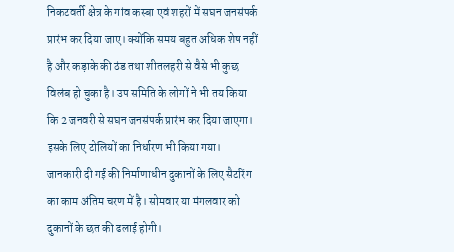निकटवर्ती क्षेत्र के गांव कस्बा एवं शहरों में सघन जनसंपर्क प्रारंभ कर दिया जाए। क्योंकि समय बहुत अधिक शेष नहीं है और कड़ाके की ठंड तथा शीतलहरी से वैसे भी कुछ विलंब हो चुका है। उप समिति के लोगों ने भी तय किया कि 2 जनवरी से सघन जनसंपर्क प्रारंभ कर दिया जाएगा। इसके लिए टोलियों का निर्धारण भी किया गया। जानकारी दी गई की निर्माणाधीन दुकानों के लिए सैटरिंग का काम अंतिम चरण में है। सोमवार या मंगलवार को दुकानों के छत की ढलाई होगी।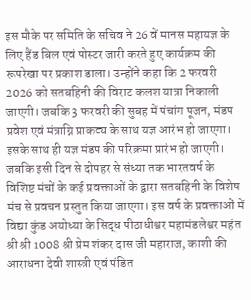इस मौके पर समिति के सचिव ने 26 वें मानस महायज्ञ के लिए हैंड बिल एवं पोस्टर जारी करते हुए कार्यक्रम की रूपरेखा पर प्रकाश डाला। उन्होंने कहा कि 2 फरवरी 2026 को सतबहिनी की विराट कलश यात्रा निकाली जाएगी। जबकि 3 फरवरी की सुबह में पंचांग पूजन, मंडप प्रवेश एवं मंत्राग्नि प्राकट्य के साथ यज्ञ आरंभ हो जाएगा। इसके साथ ही यज्ञ मंडप की परिक्रमा प्रारंभ हो जाएगी। जबकि इसी दिन से दोपहर से संध्या तक भारतवर्ष के विशिष्ट मंचों के कई प्रवक्ताओं के द्वारा सतबहिनी के विशेष मंच से प्रवचन प्रस्तुत किया जाएगा। इस वर्ष के प्रवक्ताओं में विद्या कुंड अयोध्या के सिद्ध पीठाधीश्वर महामंडलेश्वर महंत श्री श्री 1008 श्री प्रेम शंकर दास जी महाराज, काशी की आराधना देवी शास्त्री एवं पंडित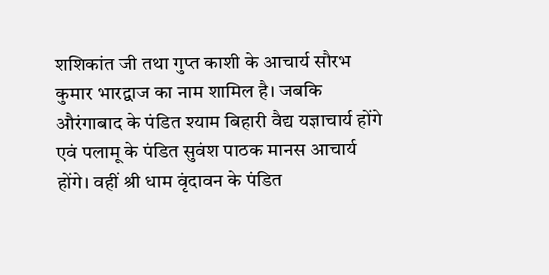शशिकांत जी तथा गुप्त काशी के आचार्य सौरभ कुमार भारद्वाज का नाम शामिल है। जबकि औरंगाबाद के पंडित श्याम बिहारी वैद्य यज्ञाचार्य होंगे एवं पलामू के पंडित सुवंश पाठक मानस आचार्य होंगे। वहीं श्री धाम वृंदावन के पंडित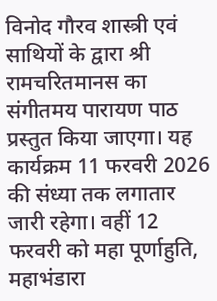विनोद गौरव शास्त्री एवं साथियों के द्वारा श्री रामचरितमानस का संगीतमय पारायण पाठ प्रस्तुत किया जाएगा। यह कार्यक्रम 11 फरवरी 2026 की संध्या तक लगातार जारी रहेगा। वहीं 12 फरवरी को महा पूर्णाहुति, महाभंडारा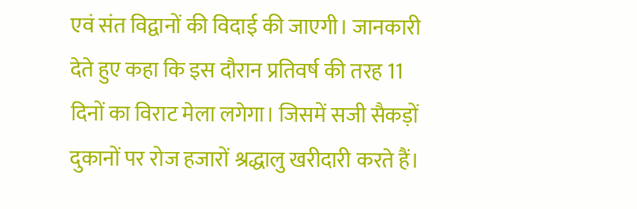एवं संत विद्वानों की विदाई की जाएगी। जानकारी देते हुए कहा कि इस दौरान प्रतिवर्ष की तरह 11 दिनों का विराट मेला लगेगा। जिसमें सजी सैकड़ों दुकानों पर रोज हजारों श्रद्धालु खरीदारी करते हैं।